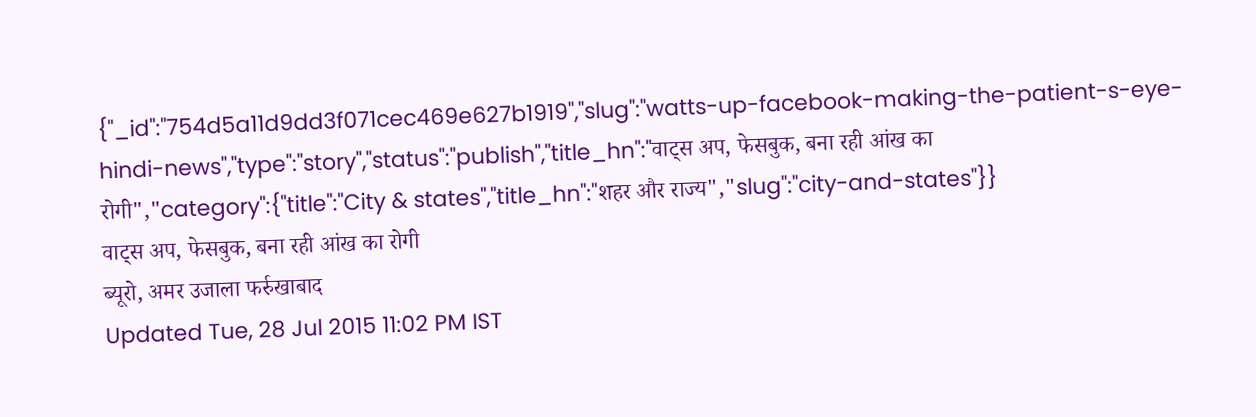{"_id":"754d5a11d9dd3f071cec469e627b1919","slug":"watts-up-facebook-making-the-patient-s-eye-hindi-news","type":"story","status":"publish","title_hn":"वाट्स अप, फेसबुक, बना रही आंख का रोगी","category":{"title":"City & states","title_hn":"शहर और राज्य","slug":"city-and-states"}}
वाट्स अप, फेसबुक, बना रही आंख का रोगी
ब्यूरो, अमर उजाला फर्रुखाबाद
Updated Tue, 28 Jul 2015 11:02 PM IST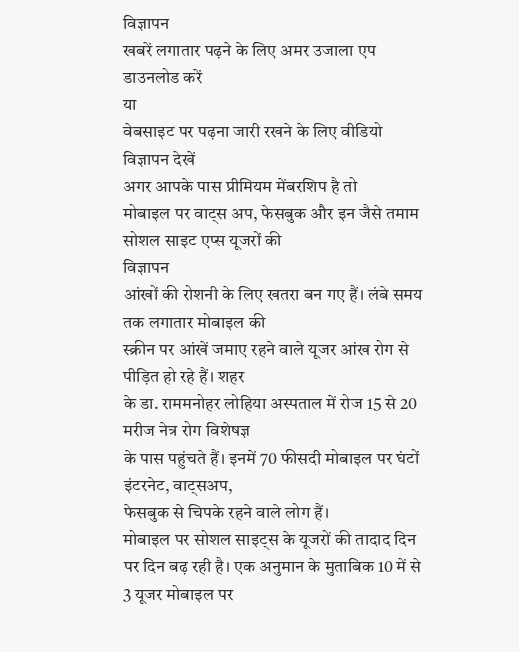विज्ञापन
खबरें लगातार पढ़ने के लिए अमर उजाला एप डाउनलोड करें
या
वेबसाइट पर पढ़ना जारी रखने के लिए वीडियो विज्ञापन देखें
अगर आपके पास प्रीमियम मेंबरशिप है तो
मोबाइल पर वाट्स अप, फेसबुक और इन जैसे तमाम सोशल साइट एप्स यूजरों की
विज्ञापन
आंखों की रोशनी के लिए खतरा बन गए हैं। लंबे समय तक लगातार मोबाइल की
स्क्रीन पर आंखें जमाए रहने वाले यूजर आंख रोग से पीड़ित हो रहे हैं। शहर
के डा. राममनोहर लोहिया अस्पताल में रोज 15 से 20 मरीज नेत्र रोग विशेषज्ञ
के पास पहुंचते हैं। इनमें 70 फीसदी मोबाइल पर घंटों इंटरनेट, वाट्सअप,
फेसबुक से चिपके रहने वाले लोग हैं।
मोबाइल पर सोशल साइट्स के यूजरों की तादाद दिन पर दिन बढ़ रही है। एक अनुमान के मुताबिक 10 में से 3 यूजर मोबाइल पर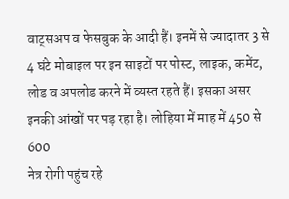वाट्सअप व फेसबुक के आदी हैं। इनमें से ज्यादातर 3 से 4 घंटे मोबाइल पर इन साइटों पर पोस्ट, लाइक, कमेंट, लोड व अपलोड करने में व्यस्त रहते हैं। इसका असर इनकी आंखों पर पड़ रहा है। लोहिया में माह में 450 से 600
नेत्र रोगी पहुंच रहे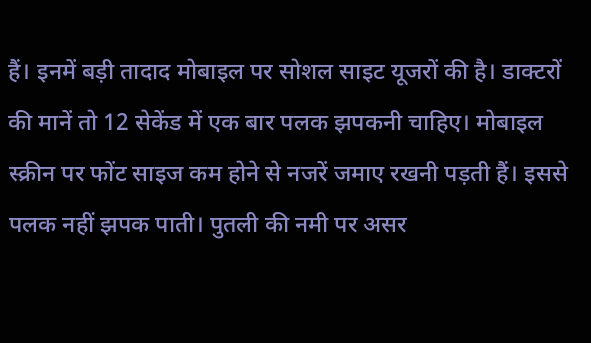हैं। इनमें बड़ी तादाद मोबाइल पर सोशल साइट यूजरों की है। डाक्टरों की मानें तो 12 सेकेंड में एक बार पलक झपकनी चाहिए। मोबाइल स्क्रीन पर फोंट साइज कम होने से नजरें जमाए रखनी पड़ती हैं। इससे पलक नहीं झपक पाती। पुतली की नमी पर असर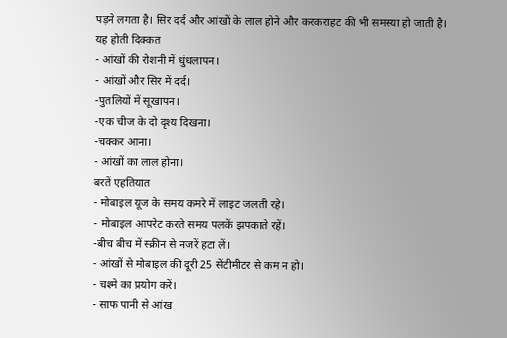पड़ने लगता है। सिर दर्द और आंखों के लाल होने और करकराहट की भी समस्या हो जाती है।
यह होती दिक्कत
- आंखों की रोशनी में धुंधलापन।
- आंखों और सिर में दर्द।
-पुतलियों में सूखापन।
-एक चीज के दो दृश्य दिखना।
-चक्कर आना।
- आंखों का लाल होना।
बरतें एहतियात
- मोबाइल यूज के समय कमरे में लाइट जलती रहे।
- मोबाइल आपरेट करते समय पलकें झपकाते रहें।
-बीच बीच में स्क्रीन से नजरें हटा लें।
- आंखों से मोबाइल की दूरी 25 सेंटीमीटर से कम न हो।
- चश्मे का प्रयोग करें।
- साफ पानी से आंख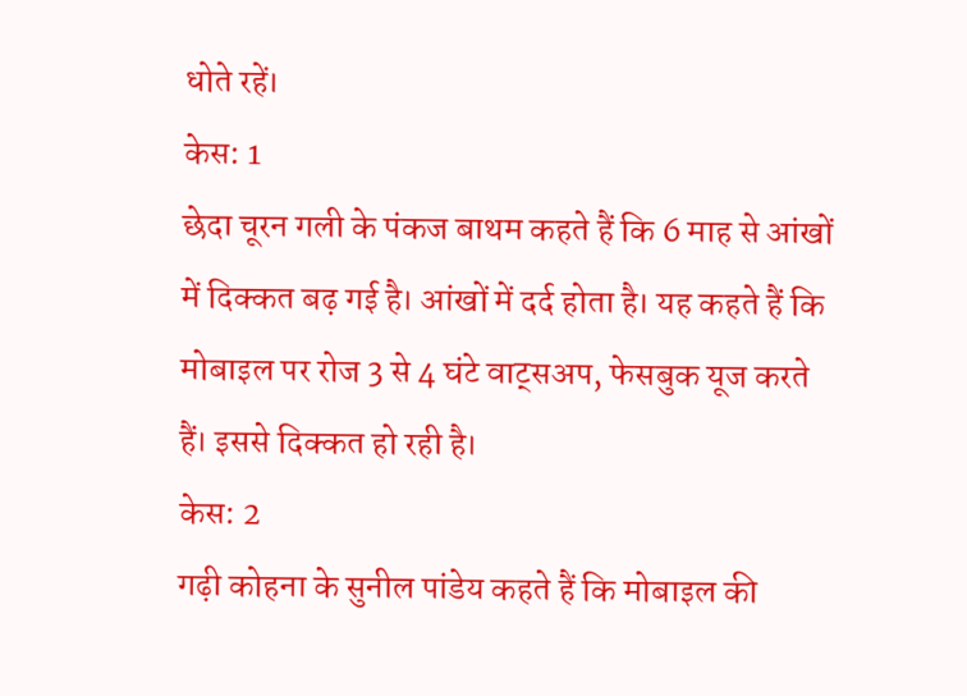धोते रहें।
केस: 1
छेदा चूरन गली के पंकज बाथम कहते हैं कि 6 माह से आंखों में दिक्कत बढ़ गई है। आंखों में दर्द होता है। यह कहते हैं कि मोबाइल पर रोज 3 से 4 घंटे वाट्सअप, फेसबुक यूज करते हैं। इससे दिक्कत हो रही है।
केस: 2
गढ़ी कोहना के सुनील पांडेय कहते हैं कि मोबाइल की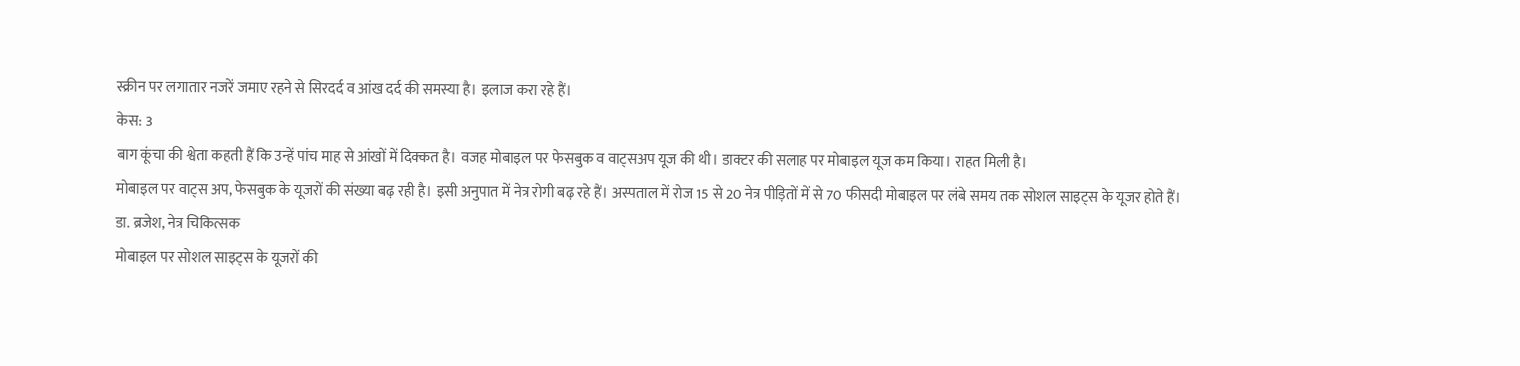स्क्रीन पर लगातार नजरें जमाए रहने से सिरदर्द व आंख दर्द की समस्या है। इलाज करा रहे हैं।
केस: 3
बाग कूंचा की श्वेता कहती हैं कि उन्हें पांच माह से आंखों में दिक्कत है। वजह मोबाइल पर फेसबुक व वाट्सअप यूज की थी। डाक्टर की सलाह पर मोबाइल यूज कम किया। राहत मिली है।
मोबाइल पर वाट्स अप, फेसबुक के यूजरों की संख्या बढ़ रही है। इसी अनुपात में नेत्र रोगी बढ़ रहे हैं। अस्पताल में रोज 15 से 20 नेत्र पीड़ितों में से 70 फीसदी मोबाइल पर लंबे समय तक सोशल साइट्स के यूजर होते हैं।
डा. ब्रजेश, नेत्र चिकित्सक
मोबाइल पर सोशल साइट्स के यूजरों की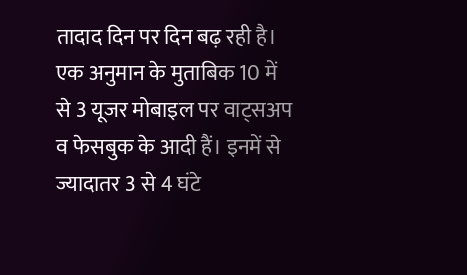तादाद दिन पर दिन बढ़ रही है। एक अनुमान के मुताबिक 10 में से 3 यूजर मोबाइल पर वाट्सअप व फेसबुक के आदी हैं। इनमें से ज्यादातर 3 से 4 घंटे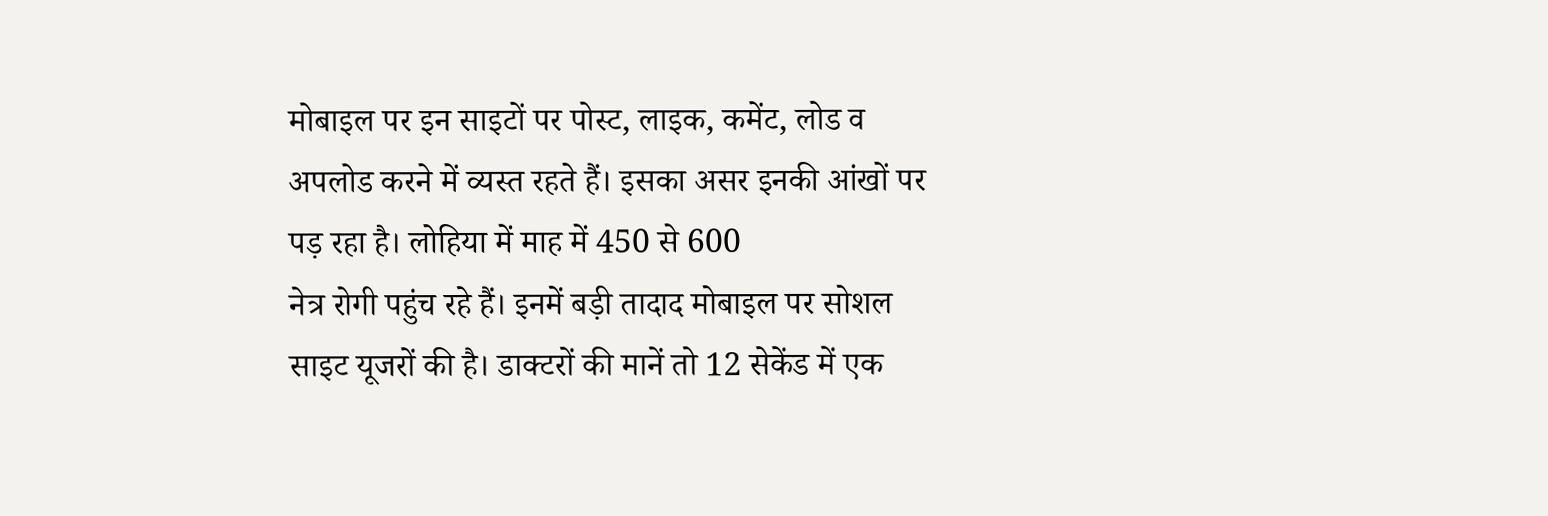मोबाइल पर इन साइटों पर पोस्ट, लाइक, कमेंट, लोड व अपलोड करने में व्यस्त रहते हैं। इसका असर इनकी आंखों पर पड़ रहा है। लोहिया में माह में 450 से 600
नेत्र रोगी पहुंच रहे हैं। इनमें बड़ी तादाद मोबाइल पर सोशल साइट यूजरों की है। डाक्टरों की मानें तो 12 सेकेंड में एक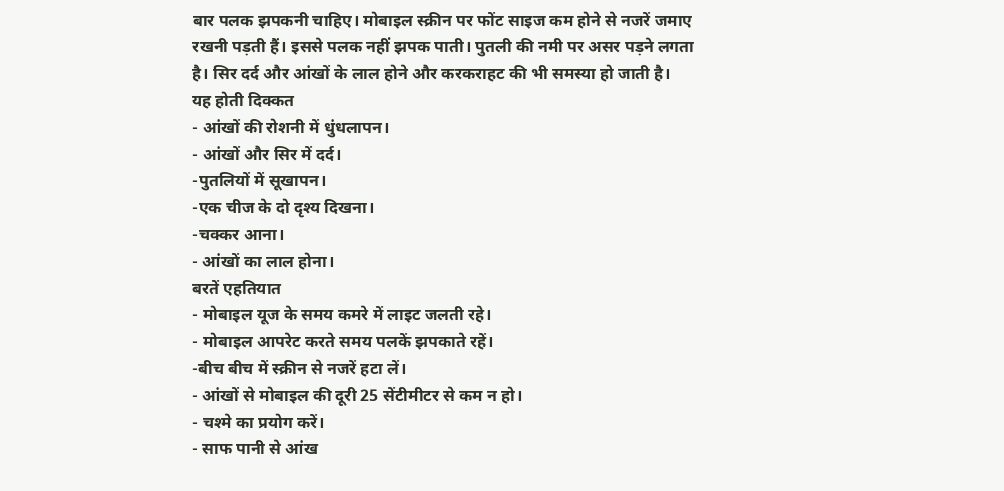बार पलक झपकनी चाहिए। मोबाइल स्क्रीन पर फोंट साइज कम होने से नजरें जमाए रखनी पड़ती हैं। इससे पलक नहीं झपक पाती। पुतली की नमी पर असर पड़ने लगता है। सिर दर्द और आंखों के लाल होने और करकराहट की भी समस्या हो जाती है।
यह होती दिक्कत
- आंखों की रोशनी में धुंधलापन।
- आंखों और सिर में दर्द।
-पुतलियों में सूखापन।
-एक चीज के दो दृश्य दिखना।
-चक्कर आना।
- आंखों का लाल होना।
बरतें एहतियात
- मोबाइल यूज के समय कमरे में लाइट जलती रहे।
- मोबाइल आपरेट करते समय पलकें झपकाते रहें।
-बीच बीच में स्क्रीन से नजरें हटा लें।
- आंखों से मोबाइल की दूरी 25 सेंटीमीटर से कम न हो।
- चश्मे का प्रयोग करें।
- साफ पानी से आंख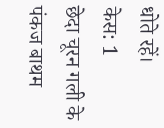धोते रहें।
केस: 1
छेदा चूरन गली के पंकज बाथम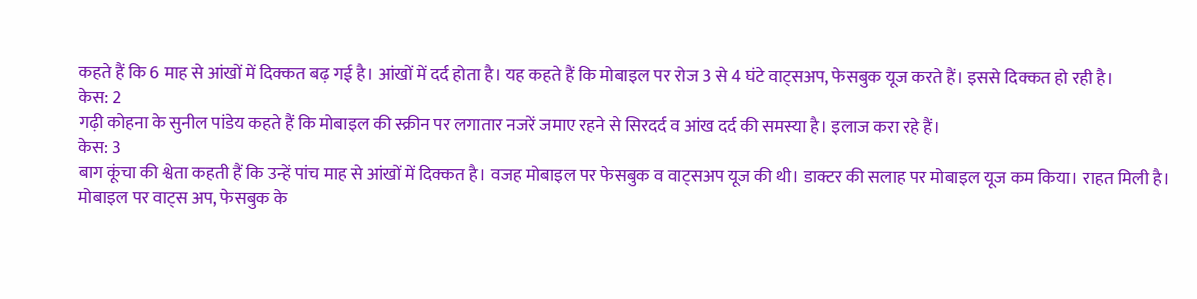कहते हैं कि 6 माह से आंखों में दिक्कत बढ़ गई है। आंखों में दर्द होता है। यह कहते हैं कि मोबाइल पर रोज 3 से 4 घंटे वाट्सअप, फेसबुक यूज करते हैं। इससे दिक्कत हो रही है।
केस: 2
गढ़ी कोहना के सुनील पांडेय कहते हैं कि मोबाइल की स्क्रीन पर लगातार नजरें जमाए रहने से सिरदर्द व आंख दर्द की समस्या है। इलाज करा रहे हैं।
केस: 3
बाग कूंचा की श्वेता कहती हैं कि उन्हें पांच माह से आंखों में दिक्कत है। वजह मोबाइल पर फेसबुक व वाट्सअप यूज की थी। डाक्टर की सलाह पर मोबाइल यूज कम किया। राहत मिली है।
मोबाइल पर वाट्स अप, फेसबुक के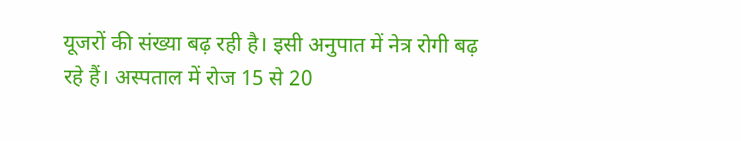यूजरों की संख्या बढ़ रही है। इसी अनुपात में नेत्र रोगी बढ़ रहे हैं। अस्पताल में रोज 15 से 20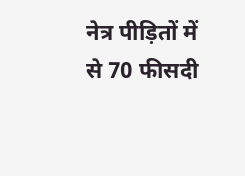नेत्र पीड़ितों में से 70 फीसदी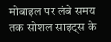मोबाइल पर लंबे समय तक सोशल साइट्स के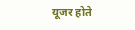यूजर होते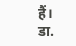हैं।
डा.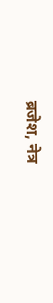ब्रजेश, नेत्र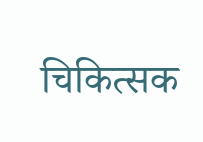चिकित्सक